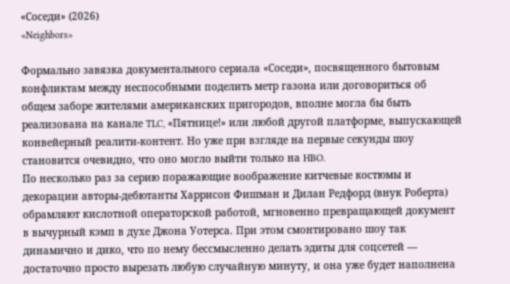«Соседи» (2026)
«Neighbors»

Формально завязка документального сериала «Соседи», посвященного бытовым конфликтам между неспособными поделить метр газона или договориться об общем заборе жителями американских пригородов, вполне могла бы быть реализована на канале TLC, «Пятнице!» или любой другой платформе, выпускающей конвейерный реалити-контент. Но уже при взгляде на первые секунды шоу становится очевидно, что оно могло выйти только на HBO.
По несколько раз за серию поражающие воображение китчевые костюмы и декорации авторы-дебютанты Харрисон Фишман и Дилан Редфорд (внук Роберта) обрамляют кислотной операторской работой, мгновенно превращающей документ в вычурный кэмп в духе Джона Уотерса. При этом смонтировано шоу так динамично и дико, что по нему бессмысленно делать эдиты для соцсетей — достаточно просто вырезать любую случайную минуту, и она уже будет наполнена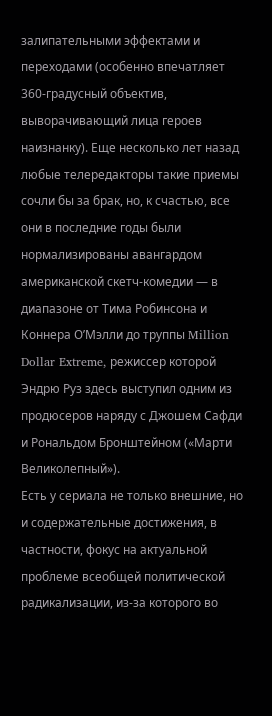залипательными эффектами и переходами (особенно впечатляет 360-градусный объектив, выворачивающий лица героев наизнанку). Еще несколько лет назад любые телередакторы такие приемы сочли бы за брак, но, к счастью, все они в последние годы были нормализированы авангардом американской скетч-комедии — в диапазоне от Тима Робинсона и Коннера О’Мэлли до труппы Million Dollar Extreme, режиссер которой Эндрю Руз здесь выступил одним из продюсеров наряду с Джошем Сафди и Рональдом Бронштейном («Марти Великолепный»).
Есть у сериала не только внешние, но и содержательные достижения, в частности, фокус на актуальной проблеме всеобщей политической радикализации, из-за которого во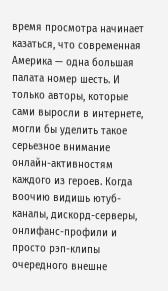время просмотра начинает казаться, что современная Америка — одна большая палата номер шесть. И только авторы, которые сами выросли в интернете, могли бы уделить такое серьезное внимание онлайн-активностям каждого из героев. Когда воочию видишь ютуб-каналы, дискорд-серверы, онлифанс-профили и просто рэп-клипы очередного внешне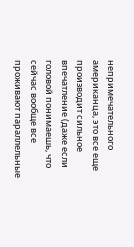непримечательного американца, это все еще производит сильное впечатление (даже если головой понимаешь, что сейчас вообще все проживают параллельные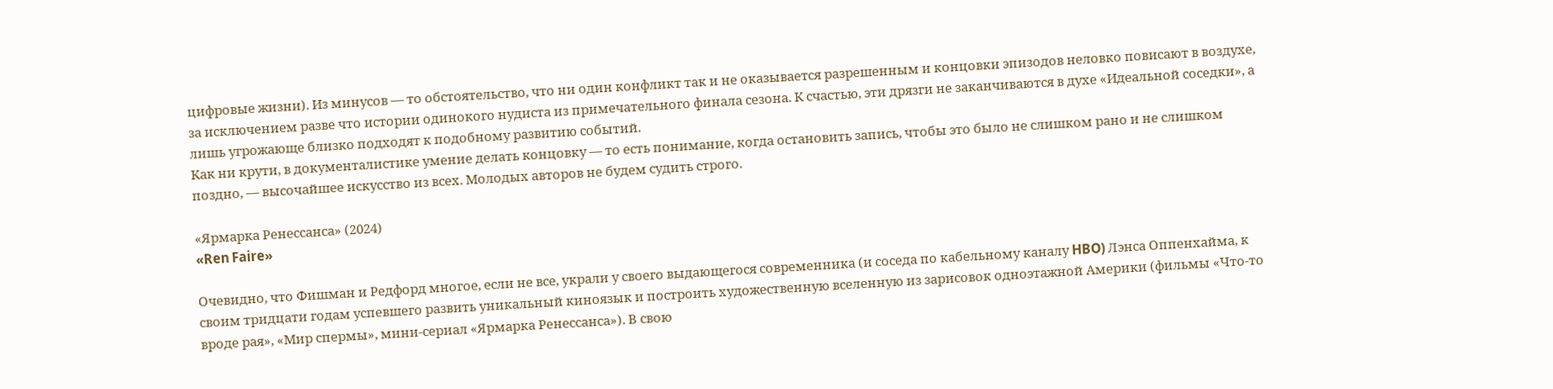цифровые жизни). Из минусов — то обстоятельство, что ни один конфликт так и не оказывается разрешенным и концовки эпизодов неловко повисают в воздухе, за исключением разве что истории одинокого нудиста из примечательного финала сезона. К счастью, эти дрязги не заканчиваются в духе «Идеальной соседки», а лишь угрожающе близко подходят к подобному развитию событий.
Как ни крути, в документалистике умение делать концовку — то есть понимание, когда остановить запись, чтобы это было не слишком рано и не слишком поздно, — высочайшее искусство из всех. Молодых авторов не будем судить строго.

«Ярмарка Ренессанса» (2024)
«Ren Faire»

Очевидно, что Фишман и Редфорд многое, если не все, украли у своего выдающегося современника (и соседа по кабельному каналу HBO) Лэнса Оппенхайма, к своим тридцати годам успевшего развить уникальный киноязык и построить художественную вселенную из зарисовок одноэтажной Америки (фильмы «Что-то вроде рая», «Мир спермы», мини-сериал «Ярмарка Ренессанса»). В свою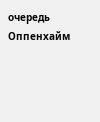очередь Оппенхайм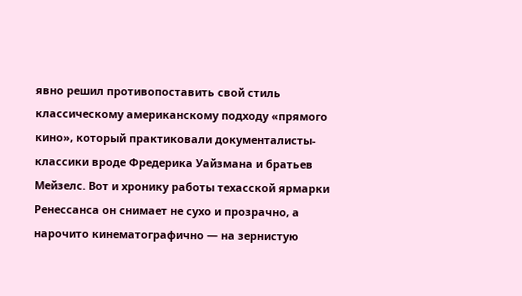явно решил противопоставить свой стиль классическому американскому подходу «прямого кино», который практиковали документалисты-классики вроде Фредерика Уайзмана и братьев Мейзелс. Вот и хронику работы техасской ярмарки Ренессанса он снимает не сухо и прозрачно, а нарочито кинематографично — на зернистую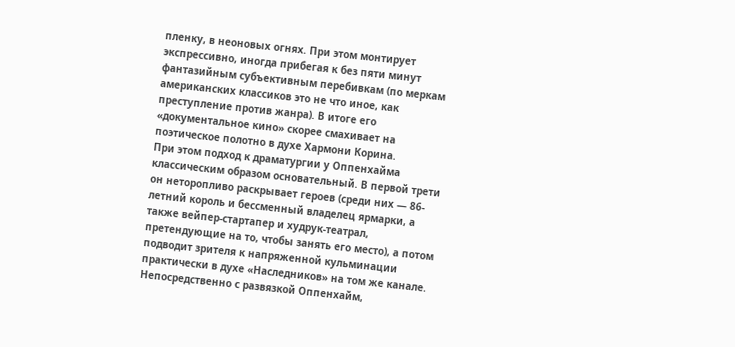пленку, в неоновых огнях. При этом монтирует экспрессивно, иногда прибегая к без пяти минут фантазийным субъективным перебивкам (по меркам американских классиков это не что иное, как преступление против жанра). В итоге его «документальное кино» скорее смахивает на поэтическое полотно в духе Хармони Корина.
При этом подход к драматургии у Оппенхайма классическим образом основательный. В первой трети он неторопливо раскрывает героев (среди них — 86-летний король и бессменный владелец ярмарки, а также вейпер-стартапер и худрук-театрал, претендующие на то, чтобы занять его место), а потом подводит зрителя к напряженной кульминации практически в духе «Наследников» на том же канале. Непосредственно с развязкой Оппенхайм,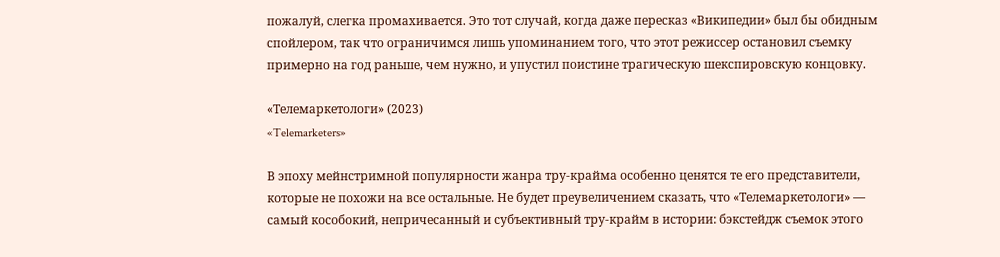пожалуй, слегка промахивается. Это тот случай, когда даже пересказ «Википедии» был бы обидным спойлером, так что ограничимся лишь упоминанием того, что этот режиссер остановил съемку примерно на год раньше, чем нужно, и упустил поистине трагическую шекспировскую концовку.

«Телемаркетологи» (2023)
«Telemarketers»

В эпоху мейнстримной популярности жанра тру-крайма особенно ценятся те его представители, которые не похожи на все остальные. Не будет преувеличением сказать, что «Телемаркетологи» — самый кособокий, непричесанный и субъективный тру-крайм в истории: бэкстейдж съемок этого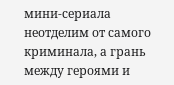мини-сериала неотделим от самого криминала, а грань между героями и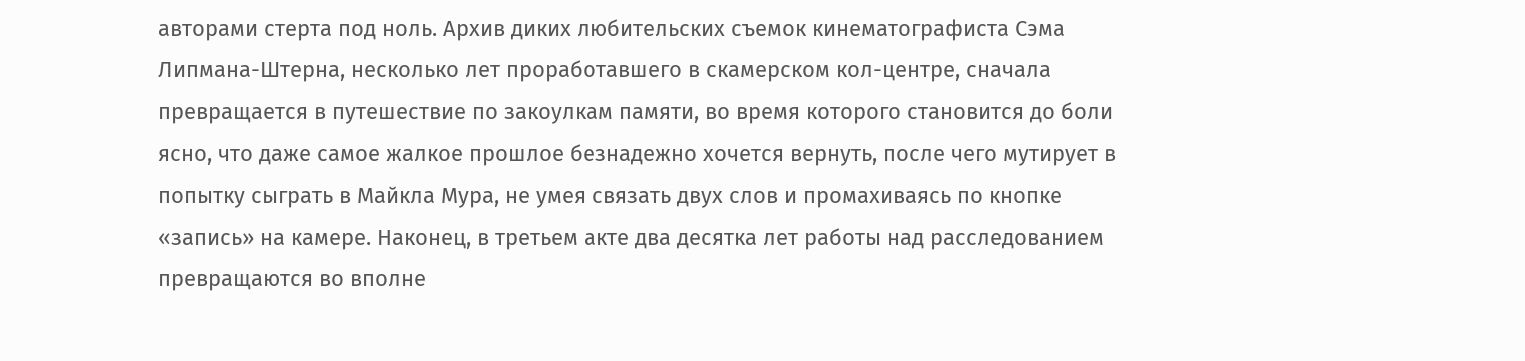авторами стерта под ноль. Архив диких любительских съемок кинематографиста Сэма Липмана-Штерна, несколько лет проработавшего в скамерском кол-центре, сначала превращается в путешествие по закоулкам памяти, во время которого становится до боли ясно, что даже самое жалкое прошлое безнадежно хочется вернуть, после чего мутирует в попытку сыграть в Майкла Мура, не умея связать двух слов и промахиваясь по кнопке «запись» на камере. Наконец, в третьем акте два десятка лет работы над расследованием превращаются во вполне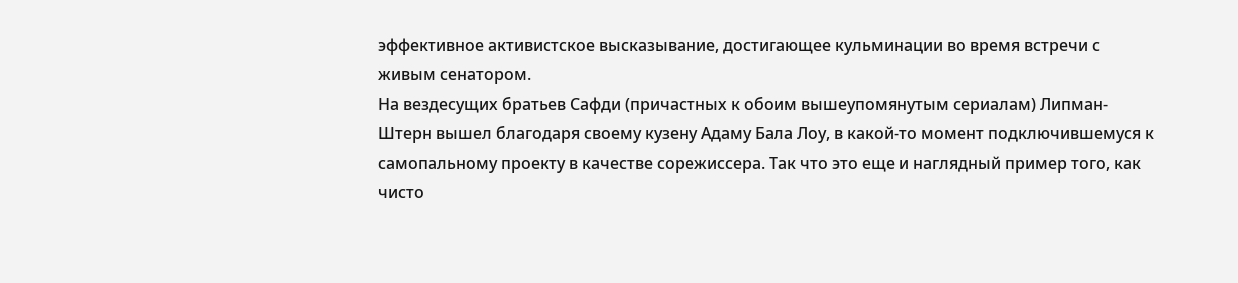эффективное активистское высказывание, достигающее кульминации во время встречи с живым сенатором.
На вездесущих братьев Сафди (причастных к обоим вышеупомянутым сериалам) Липман-Штерн вышел благодаря своему кузену Адаму Бала Лоу, в какой-то момент подключившемуся к самопальному проекту в качестве сорежиссера. Так что это еще и наглядный пример того, как чисто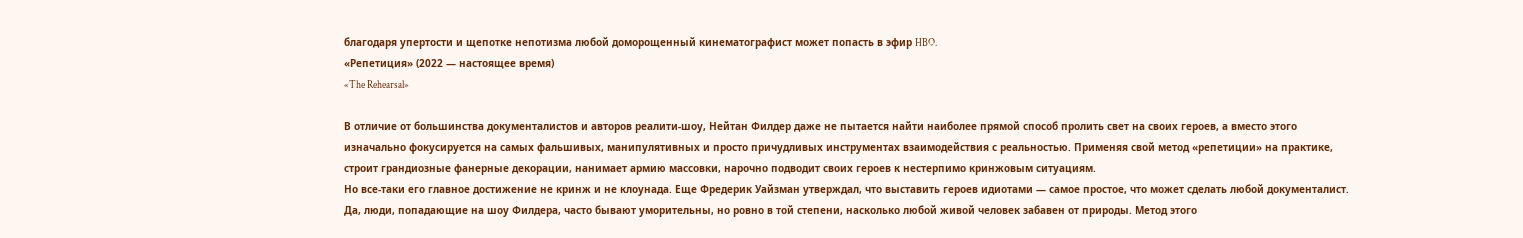благодаря упертости и щепотке непотизма любой доморощенный кинематографист может попасть в эфир HBO.
«Репетиция» (2022 — настоящее время)
«The Rehearsal»

В отличие от большинства документалистов и авторов реалити-шоу, Нейтан Филдер даже не пытается найти наиболее прямой способ пролить свет на своих героев, а вместо этого изначально фокусируется на самых фальшивых, манипулятивных и просто причудливых инструментах взаимодействия с реальностью. Применяя свой метод «репетиции» на практике, строит грандиозные фанерные декорации, нанимает армию массовки, нарочно подводит своих героев к нестерпимо кринжовым ситуациям.
Но все-таки его главное достижение не кринж и не клоунада. Еще Фредерик Уайзман утверждал, что выставить героев идиотами — самое простое, что может сделать любой документалист. Да, люди, попадающие на шоу Филдера, часто бывают уморительны, но ровно в той степени, насколько любой живой человек забавен от природы. Метод этого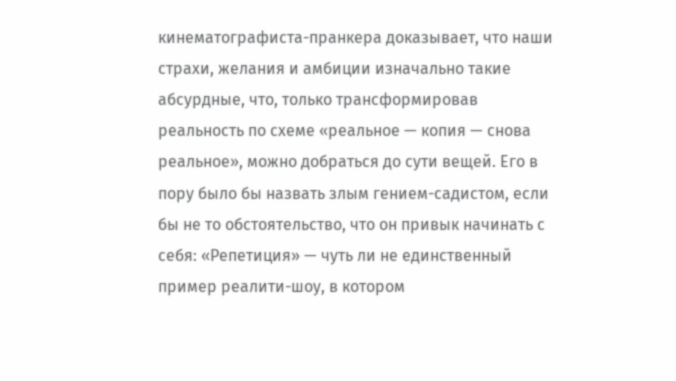кинематографиста-пранкера доказывает, что наши страхи, желания и амбиции изначально такие абсурдные, что, только трансформировав реальность по схеме «реальное — копия — снова реальное», можно добраться до сути вещей. Его в пору было бы назвать злым гением-садистом, если бы не то обстоятельство, что он привык начинать с себя: «Репетиция» — чуть ли не единственный пример реалити-шоу, в котором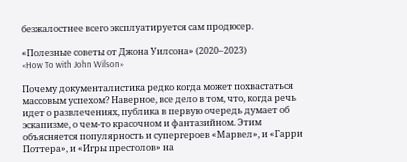безжалостнее всего эксплуатируется сам продюсер.

«Полезные советы от Джона Уилсона» (2020–2023)
«How To with John Wilson»

Почему документалистика редко когда может похвастаться массовым успехом? Наверное, все дело в том, что, когда речь идет о развлечениях, публика в первую очередь думает об эскапизме, о чем‑то красочном и фантазийном. Этим объясняется популярность и супергероев «Марвел», и «Гарри Поттера», и «Игры престолов» на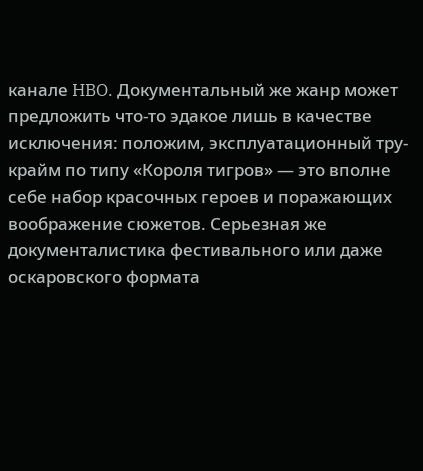канале HBO. Документальный же жанр может предложить что‑то эдакое лишь в качестве исключения: положим, эксплуатационный тру-крайм по типу «Короля тигров» — это вполне себе набор красочных героев и поражающих воображение сюжетов. Серьезная же документалистика фестивального или даже оскаровского формата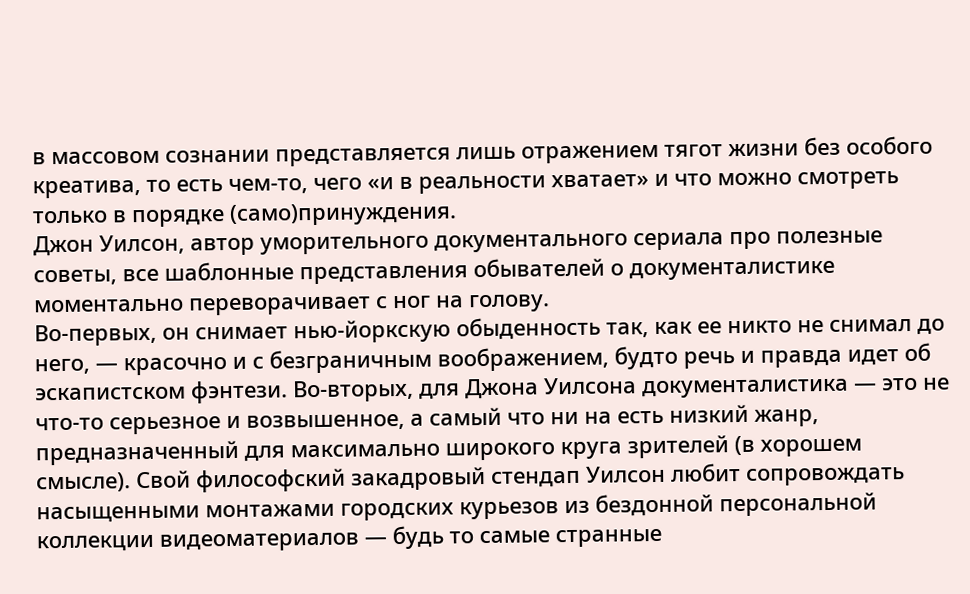в массовом сознании представляется лишь отражением тягот жизни без особого креатива, то есть чем‑то, чего «и в реальности хватает» и что можно смотреть только в порядке (само)принуждения.
Джон Уилсон, автор уморительного документального сериала про полезные советы, все шаблонные представления обывателей о документалистике моментально переворачивает с ног на голову.
Во-первых, он снимает нью-йоркскую обыденность так, как ее никто не снимал до него, — красочно и с безграничным воображением, будто речь и правда идет об эскапистском фэнтези. Во-вторых, для Джона Уилсона документалистика — это не что‑то серьезное и возвышенное, а самый что ни на есть низкий жанр, предназначенный для максимально широкого круга зрителей (в хорошем смысле). Свой философский закадровый стендап Уилсон любит сопровождать насыщенными монтажами городских курьезов из бездонной персональной коллекции видеоматериалов — будь то самые странные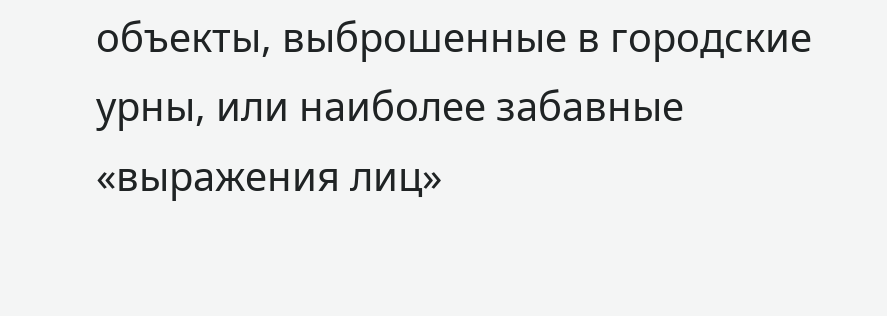объекты, выброшенные в городские урны, или наиболее забавные «выражения лиц»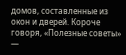домов, составленные из окон и дверей. Короче говоря, «Полезные советы» —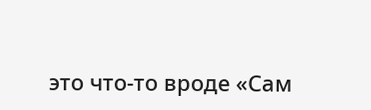это что‑то вроде «Сам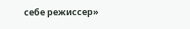себе режиссер»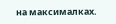на максималках.